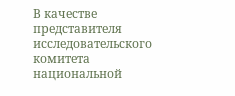В качестве представителя исследовательского комитета национальной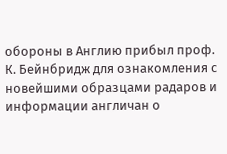обороны в Англию прибыл проф. К. Бейнбридж для ознакомления с новейшими образцами радаров и информации англичан о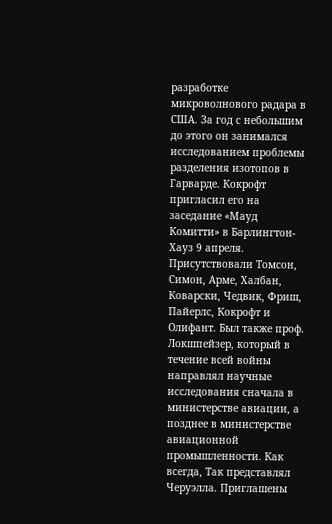разработке микроволнового радара в США. За год с небольшим до этого он занимался исследованием проблемы разделения изотопов в Гарварде. Кокрофт пригласил его на заседание «Мауд Комитти» в Барлингтон-Хауз 9 апреля. Присутствовали Томсон, Симон, Арме, Халбан, Коварски, Чедвик, Фриш, Пайерлс, Кокрофт и Олифант. Был также проф. Локшпейзер, который в течение всей войны направлял научные исследования сначала в министерстве авиации, а позднее в министерстве авиационной промышленности. Как всегда, Так представлял Черуэлла. Приглашены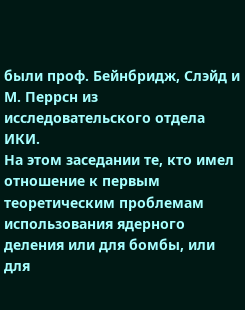были проф. Бейнбридж, Слэйд и М. Перрсн из исследовательского отдела ИКИ.
На этом заседании те, кто имел отношение к первым теоретическим проблемам использования ядерного деления или для бомбы, или для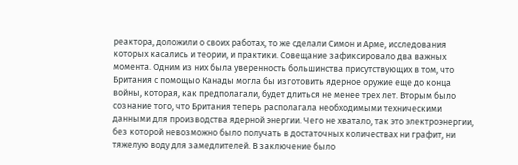реактора, доложили о своих работах, то же сделали Симон и Арме, исследования которых касались и теории, и практики. Совещание зафиксировало два важных момента. Одним из них была уверенность большинства присутствующих в том, что Британия с помощыо Канады могла бы изготовить ядерное оружие еще до конца войны, которая, как предполагали, будет длиться не менее трех лет. Вторым было сознание того, что Британия теперь располагала необходимыми техническими данными для производства ядерной энергии. Чего не хватало, так это электроэнергии, без которой невозможно было получать в достаточных количествах ни графит, ни тяжелую воду для замедлителей. В заключение было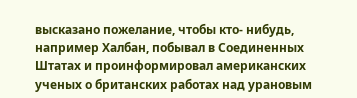высказано пожелание, чтобы кто- нибудь, например Халбан, побывал в Соединенных Штатах и проинформировал американских ученых о британских работах над урановым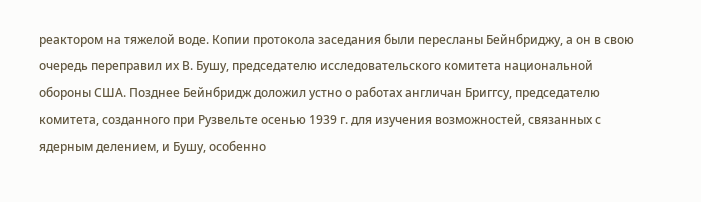реактором на тяжелой воде. Копии протокола заседания были пересланы Бейнбриджу, а он в свою очередь переправил их В. Бушу, председателю исследовательского комитета национальной обороны США. Позднее Бейнбридж доложил устно о работах англичан Бриггсу, председателю комитета, созданного при Рузвельте осенью 1939 г. для изучения возможностей, связанных с ядерным делением, и Бушу, особенно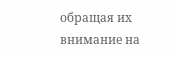обращая их внимание на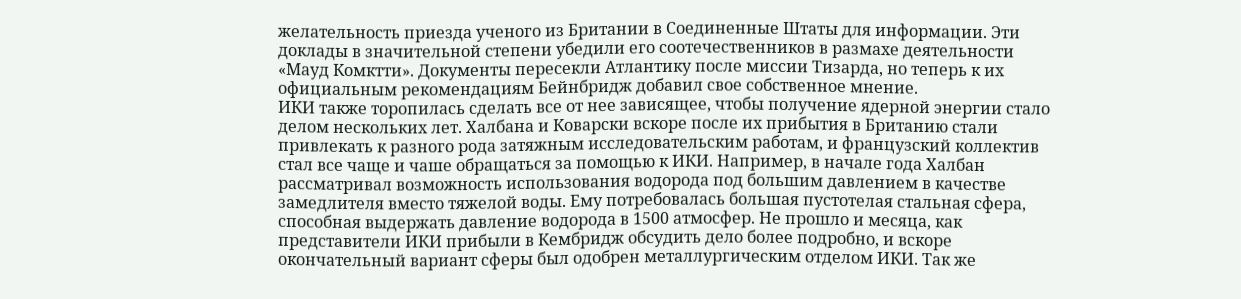желательность приезда ученого из Британии в Соединенные Штаты для информации. Эти доклады в значительной степени убедили его соотечественников в размахе деятельности «Мауд Комктти». Документы пересекли Атлантику после миссии Тизарда, но теперь к их официальным рекомендациям Бейнбридж добавил свое собственное мнение.
ИКИ также торопилась сделать все от нее зависящее, чтобы получение ядерной энергии стало делом нескольких лет. Халбана и Коварски вскоре после их прибытия в Британию стали привлекать к разного рода затяжным исследовательским работам, и французский коллектив стал все чаще и чаше обращаться за помощью к ИКИ. Например, в начале года Халбан рассматривал возможность использования водорода под большим давлением в качестве замедлителя вместо тяжелой воды. Ему потребовалась большая пустотелая стальная сфера, способная выдержать давление водорода в 1500 атмосфер. Не прошло и месяца, как представители ИКИ прибыли в Кембридж обсудить дело более подробно, и вскоре окончательный вариант сферы был одобрен металлургическим отделом ИКИ. Так же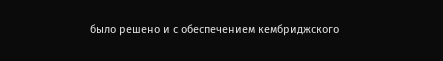было решено и с обеспечением кембриджского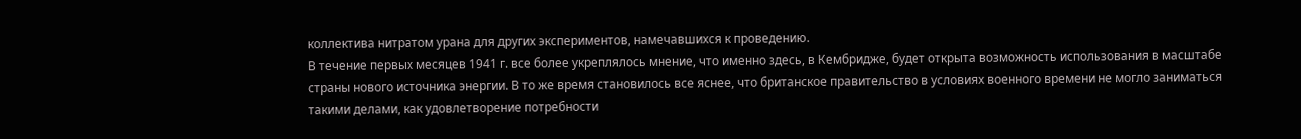коллектива нитратом урана для других экспериментов, намечавшихся к проведению.
В течение первых месяцев 1941 г. все более укреплялось мнение, что именно здесь, в Кембридже, будет открыта возможность использования в масштабе страны нового источника энергии. В то же время становилось все яснее, что британское правительство в условиях военного времени не могло заниматься такими делами, как удовлетворение потребности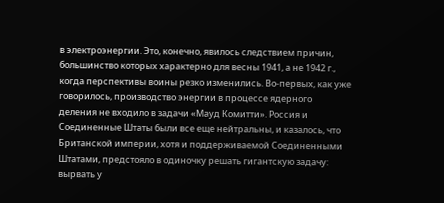в электроэнергии. Это, конечно, явилось следствием причин, большинство которых характерно для весны 1941, а не 1942 г., когда перспективы воины резко изменились. Во-первых, как уже говорилось, производство энергии в процессе ядерного деления не входило в задачи «Мауд Комитти». Россия и Соединенные Штаты были все еще нейтральны, и казалось, что Британской империи, хотя и поддерживаемой Соединенными Штатами, предстояло в одиночку решать гигантскую задачу: вырвать у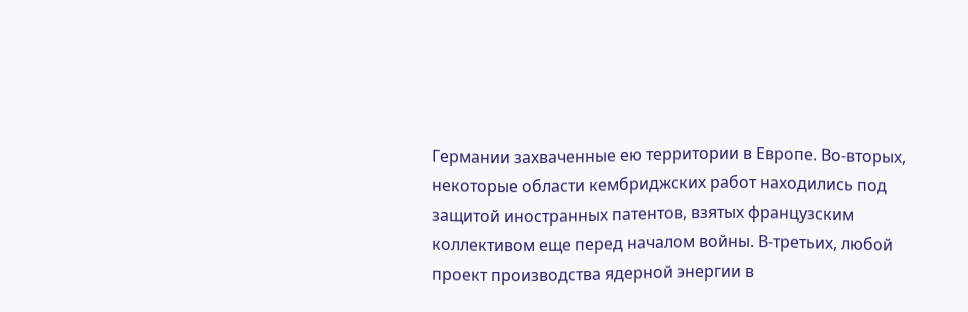Германии захваченные ею территории в Европе. Во-вторых, некоторые области кембриджских работ находились под защитой иностранных патентов, взятых французским коллективом еще перед началом войны. В-третьих, любой проект производства ядерной энергии в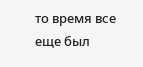то время все еще был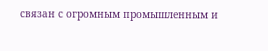связан с огромным промышленным и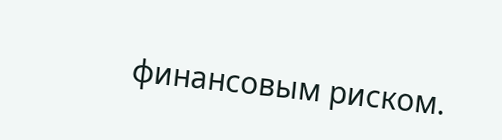финансовым риском.